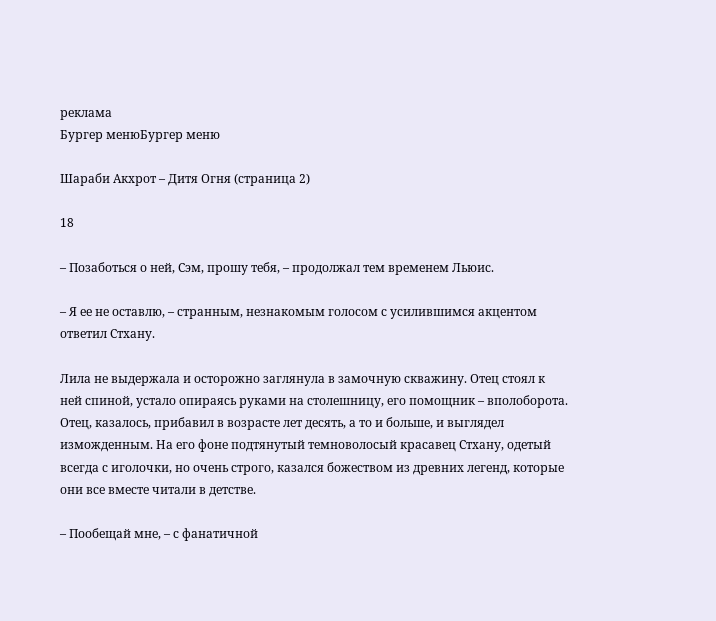реклама
Бургер менюБургер меню

Шараби Акхрот – Дитя Огня (страница 2)

18

– Позаботься о ней, Сэм, прошу тебя, – продолжал тем временем Льюис.

– Я ее не оставлю, – странным, незнакомым голосом с усилившимся акцентом ответил Стхану.

Лила не выдержала и осторожно заглянула в замочную скважину. Отец стоял к ней спиной, устало опираясь руками на столешницу, его помощник – вполоборота. Отец, казалось, прибавил в возрасте лет десять, а то и больше, и выглядел изможденным. На его фоне подтянутый темноволосый красавец Стхану, одетый всегда с иголочки, но очень строго, казался божеством из древних легенд, которые они все вместе читали в детстве.

– Пообещай мне, – с фанатичной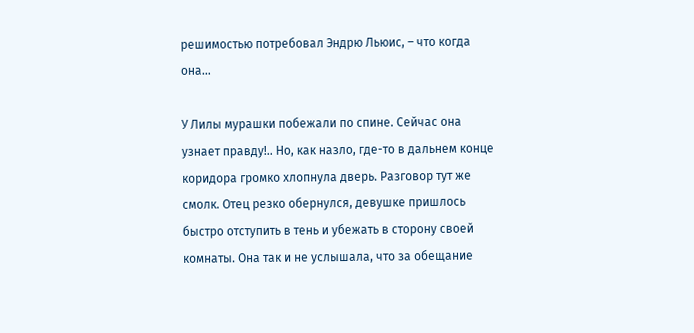решимостью потребовал Эндрю Льюис, – что когда она…

У Лилы мурашки побежали по спине. Сейчас она узнает правду!.. Но, как назло, где-то в дальнем конце коридора громко хлопнула дверь. Разговор тут же смолк. Отец резко обернулся, девушке пришлось быстро отступить в тень и убежать в сторону своей комнаты. Она так и не услышала, что за обещание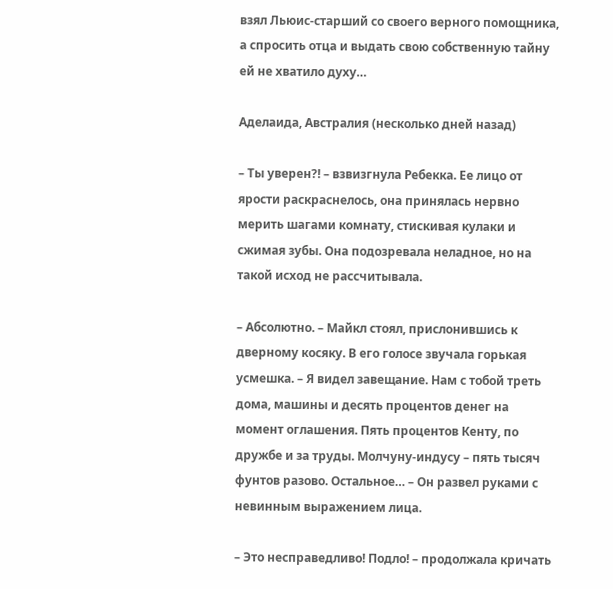взял Льюис-старший со своего верного помощника, а спросить отца и выдать свою собственную тайну ей не хватило духу…

Аделаида, Австралия (несколько дней назад)

– Ты уверен?! – взвизгнула Ребекка. Ее лицо от ярости раскраснелось, она принялась нервно мерить шагами комнату, стискивая кулаки и сжимая зубы. Она подозревала неладное, но на такой исход не рассчитывала.

– Абсолютно. – Майкл стоял, прислонившись к дверному косяку. В его голосе звучала горькая усмешка. – Я видел завещание. Нам с тобой треть дома, машины и десять процентов денег на момент оглашения. Пять процентов Кенту, по дружбе и за труды. Молчуну-индусу – пять тысяч фунтов разово. Остальное… – Он развел руками с невинным выражением лица.

– Это несправедливо! Подло! – продолжала кричать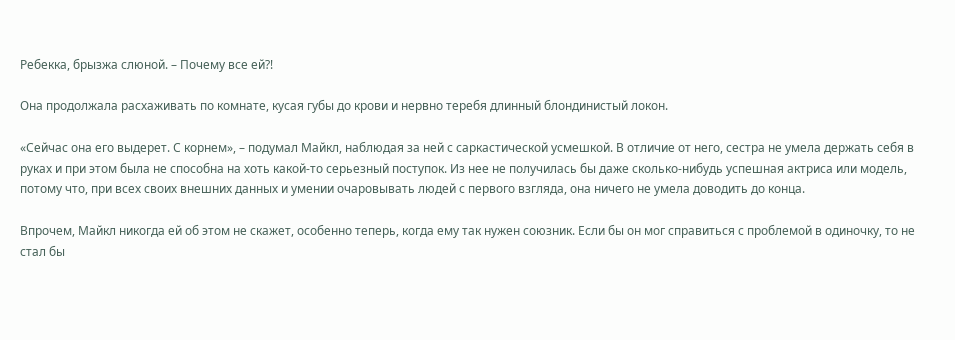Ребекка, брызжа слюной. – Почему все ей?!

Она продолжала расхаживать по комнате, кусая губы до крови и нервно теребя длинный блондинистый локон.

«Сейчас она его выдерет. С корнем», – подумал Майкл, наблюдая за ней с саркастической усмешкой. В отличие от него, сестра не умела держать себя в руках и при этом была не способна на хоть какой-то серьезный поступок. Из нее не получилась бы даже сколько-нибудь успешная актриса или модель, потому что, при всех своих внешних данных и умении очаровывать людей с первого взгляда, она ничего не умела доводить до конца.

Впрочем, Майкл никогда ей об этом не скажет, особенно теперь, когда ему так нужен союзник. Если бы он мог справиться с проблемой в одиночку, то не стал бы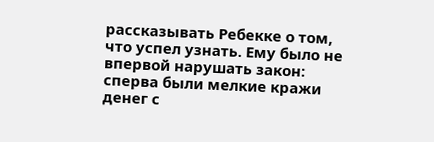рассказывать Ребекке о том, что успел узнать. Ему было не впервой нарушать закон: сперва были мелкие кражи денег с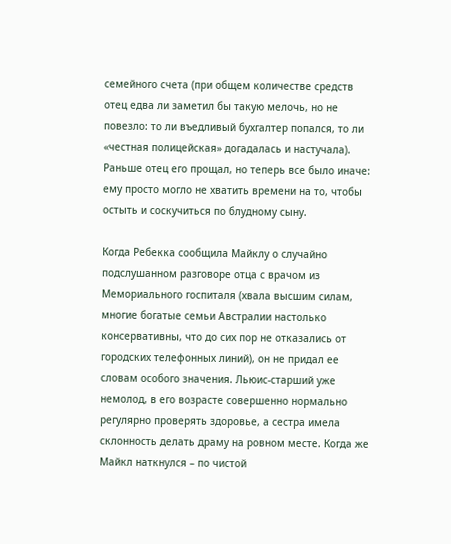семейного счета (при общем количестве средств отец едва ли заметил бы такую мелочь, но не повезло: то ли въедливый бухгалтер попался, то ли «честная полицейская» догадалась и настучала). Раньше отец его прощал, но теперь все было иначе: ему просто могло не хватить времени на то, чтобы остыть и соскучиться по блудному сыну.

Когда Ребекка сообщила Майклу о случайно подслушанном разговоре отца с врачом из Мемориального госпиталя (хвала высшим силам, многие богатые семьи Австралии настолько консервативны, что до сих пор не отказались от городских телефонных линий), он не придал ее словам особого значения. Льюис-старший уже немолод, в его возрасте совершенно нормально регулярно проверять здоровье, а сестра имела склонность делать драму на ровном месте. Когда же Майкл наткнулся – по чистой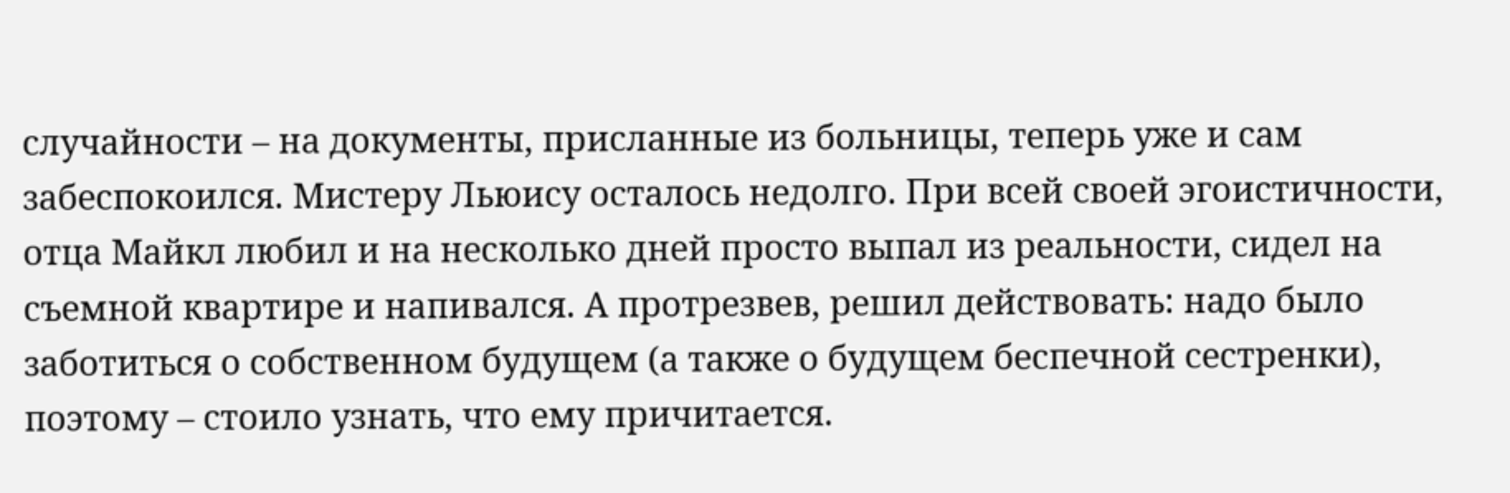случайности – на документы, присланные из больницы, теперь уже и сам забеспокоился. Мистеру Льюису осталось недолго. При всей своей эгоистичности, отца Майкл любил и на несколько дней просто выпал из реальности, сидел на съемной квартире и напивался. А протрезвев, решил действовать: надо было заботиться о собственном будущем (а также о будущем беспечной сестренки), поэтому – стоило узнать, что ему причитается.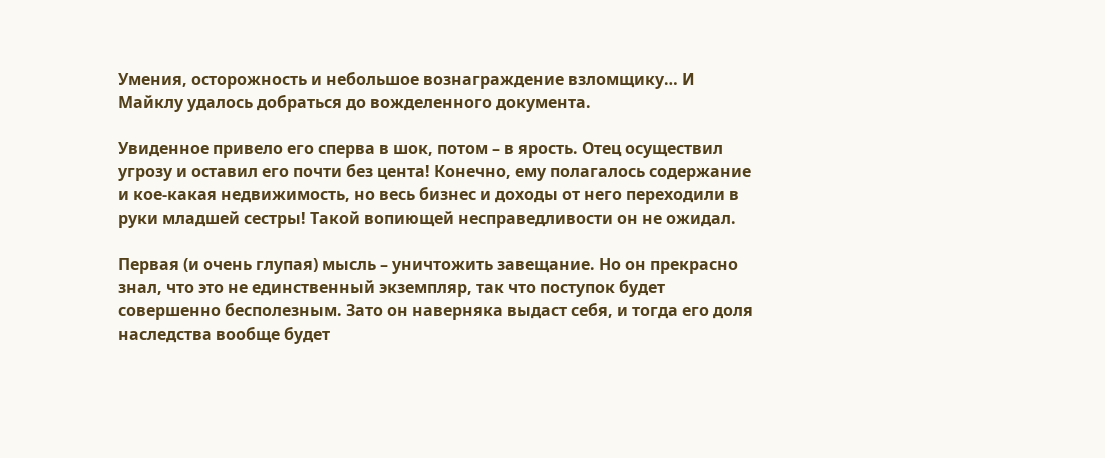Умения, осторожность и небольшое вознаграждение взломщику… И Майклу удалось добраться до вожделенного документа.

Увиденное привело его сперва в шок, потом – в ярость. Отец осуществил угрозу и оставил его почти без цента! Конечно, ему полагалось содержание и кое-какая недвижимость, но весь бизнес и доходы от него переходили в руки младшей сестры! Такой вопиющей несправедливости он не ожидал.

Первая (и очень глупая) мысль – уничтожить завещание. Но он прекрасно знал, что это не единственный экземпляр, так что поступок будет совершенно бесполезным. Зато он наверняка выдаст себя, и тогда его доля наследства вообще будет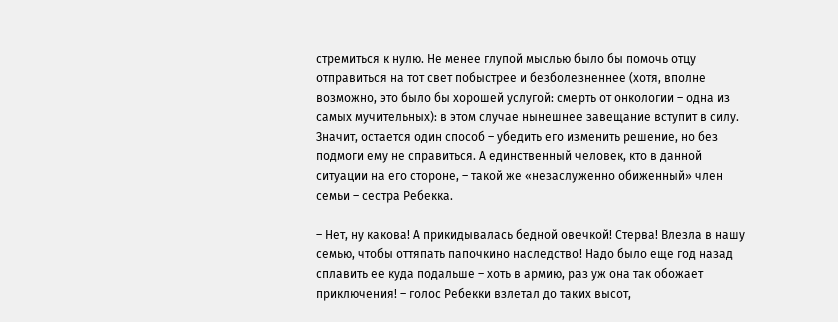стремиться к нулю. Не менее глупой мыслью было бы помочь отцу отправиться на тот свет побыстрее и безболезненнее (хотя, вполне возможно, это было бы хорошей услугой: смерть от онкологии – одна из самых мучительных): в этом случае нынешнее завещание вступит в силу. Значит, остается один способ – убедить его изменить решение, но без подмоги ему не справиться. А единственный человек, кто в данной ситуации на его стороне, – такой же «незаслуженно обиженный» член семьи – сестра Ребекка.

– Нет, ну какова! А прикидывалась бедной овечкой! Стерва! Влезла в нашу семью, чтобы оттяпать папочкино наследство! Надо было еще год назад сплавить ее куда подальше – хоть в армию, раз уж она так обожает приключения! – голос Ребекки взлетал до таких высот,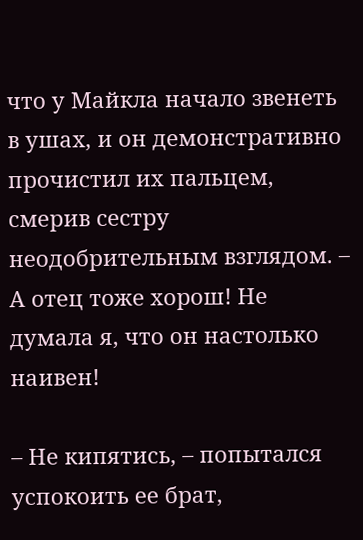что у Майкла начало звенеть в ушах, и он демонстративно прочистил их пальцем, смерив сестру неодобрительным взглядом. – А отец тоже хорош! Не думала я, что он настолько наивен!

– Не кипятись, – попытался успокоить ее брат,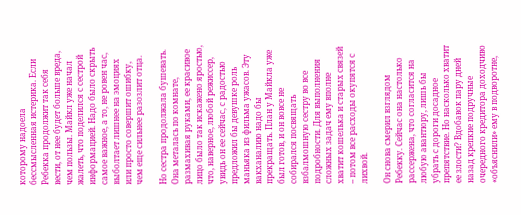которому надоела бессмысленная истерика. Если Ребекка продолжит так себя вести, от нее будет больше вреда, чем пользы. Майкл уже начал жалеть, что поделился с сестрой информацией. Надо было скрыть самое важное, а то, не ровен час, выболтает лишнее на эмоциях или просто совершит ошибку, чем еще сильнее разозлит отца.

Но сестра продолжала бушевать. Она металась по комнате, размахивая руками, ее красивое лицо было так искажено яростью, что, наверное, любой режиссер, увидь он ее сейчас, с радостью предложил бы девушке роль маньяка из фильма ужасов. Эту вакханалию надо бы прекращать. План у Майкла уже был готов, и он вовсе не собирался посвящать взбалмошную сестру во все подробности. Для выполнения сложных задач ему вполне хватит кошелька и старых связей – потом все расходы окупятся с лихвой.

Он снова смерил взглядом Ребекку. Сейчас она настолько рассержена, что согласится на любую авантюру, лишь бы убрать с дороги досадное препятствие. Но насколько хватит ее злости? Вдобавок пару дней назад крепкие подручные очередного кредитора доходчиво «объяснили» ему в подворотне,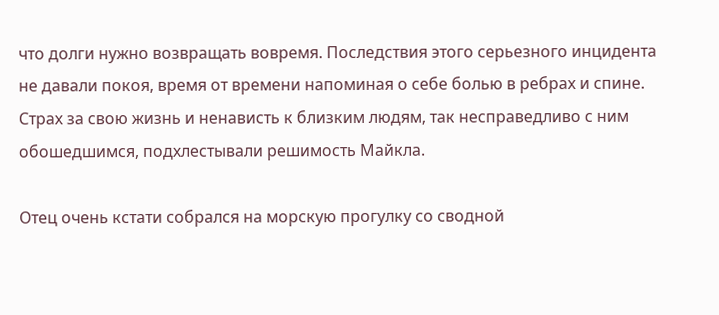что долги нужно возвращать вовремя. Последствия этого серьезного инцидента не давали покоя, время от времени напоминая о себе болью в ребрах и спине. Страх за свою жизнь и ненависть к близким людям, так несправедливо с ним обошедшимся, подхлестывали решимость Майкла.

Отец очень кстати собрался на морскую прогулку со сводной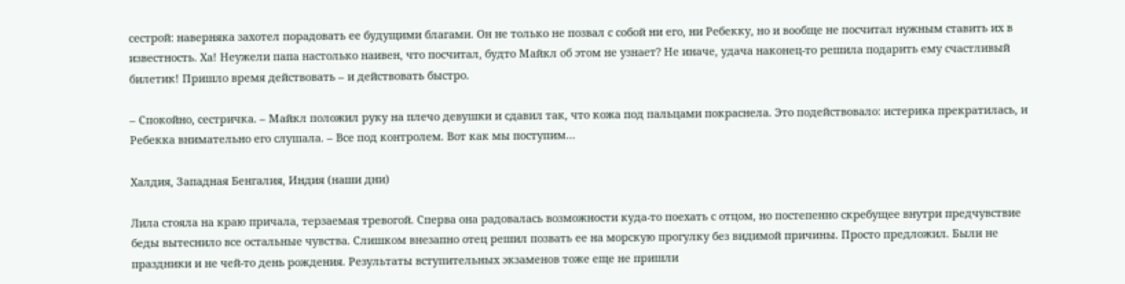сестрой: наверняка захотел порадовать ее будущими благами. Он не только не позвал с собой ни его, ни Ребекку, но и вообще не посчитал нужным ставить их в известность. Ха! Неужели папа настолько наивен, что посчитал, будто Майкл об этом не узнает? Не иначе, удача наконец-то решила подарить ему счастливый билетик! Пришло время действовать – и действовать быстро.

– Спокойно, сестричка. – Майкл положил руку на плечо девушки и сдавил так, что кожа под пальцами покраснела. Это подействовало: истерика прекратилась, и Ребекка внимательно его слушала. – Все под контролем. Вот как мы поступим…

Халдия, Западная Бенгалия, Индия (наши дни)

Лила стояла на краю причала, терзаемая тревогой. Сперва она радовалась возможности куда-то поехать с отцом, но постепенно скребущее внутри предчувствие беды вытеснило все остальные чувства. Слишком внезапно отец решил позвать ее на морскую прогулку без видимой причины. Просто предложил. Были не праздники и не чей-то день рождения. Результаты вступительных экзаменов тоже еще не пришли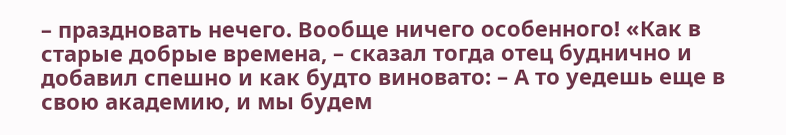– праздновать нечего. Вообще ничего особенного! «Как в старые добрые времена, – сказал тогда отец буднично и добавил спешно и как будто виновато: – А то уедешь еще в свою академию, и мы будем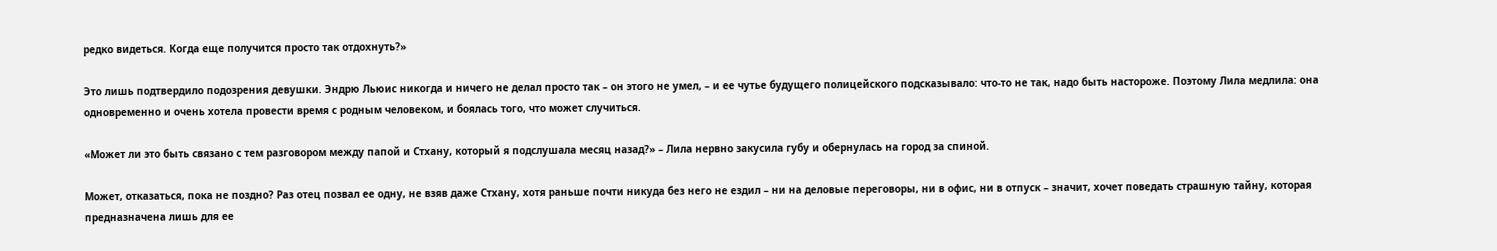редко видеться. Когда еще получится просто так отдохнуть?»

Это лишь подтвердило подозрения девушки. Эндрю Льюис никогда и ничего не делал просто так – он этого не умел, – и ее чутье будущего полицейского подсказывало: что-то не так, надо быть настороже. Поэтому Лила медлила: она одновременно и очень хотела провести время с родным человеком, и боялась того, что может случиться.

«Может ли это быть связано с тем разговором между папой и Стхану, который я подслушала месяц назад?» – Лила нервно закусила губу и обернулась на город за спиной.

Может, отказаться, пока не поздно? Раз отец позвал ее одну, не взяв даже Стхану, хотя раньше почти никуда без него не ездил – ни на деловые переговоры, ни в офис, ни в отпуск – значит, хочет поведать страшную тайну, которая предназначена лишь для ее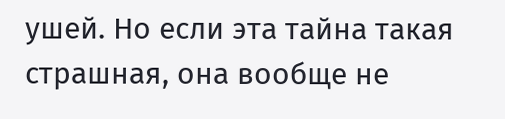ушей. Но если эта тайна такая страшная, она вообще не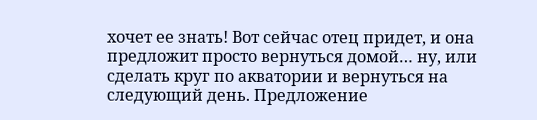хочет ее знать! Вот сейчас отец придет, и она предложит просто вернуться домой… ну, или сделать круг по акватории и вернуться на следующий день. Предложение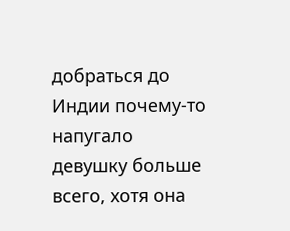добраться до Индии почему-то напугало девушку больше всего, хотя она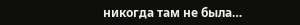никогда там не была…